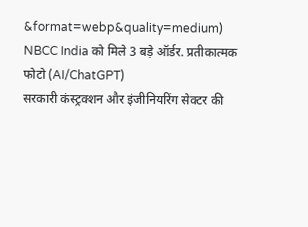&format=webp&quality=medium)
NBCC India को मिले 3 बड़े ऑर्डर. प्रतीकात्मक फोटो (AI/ChatGPT)
सरकारी कंस्ट्रक्शन और इंजीनियरिंग सेक्टर की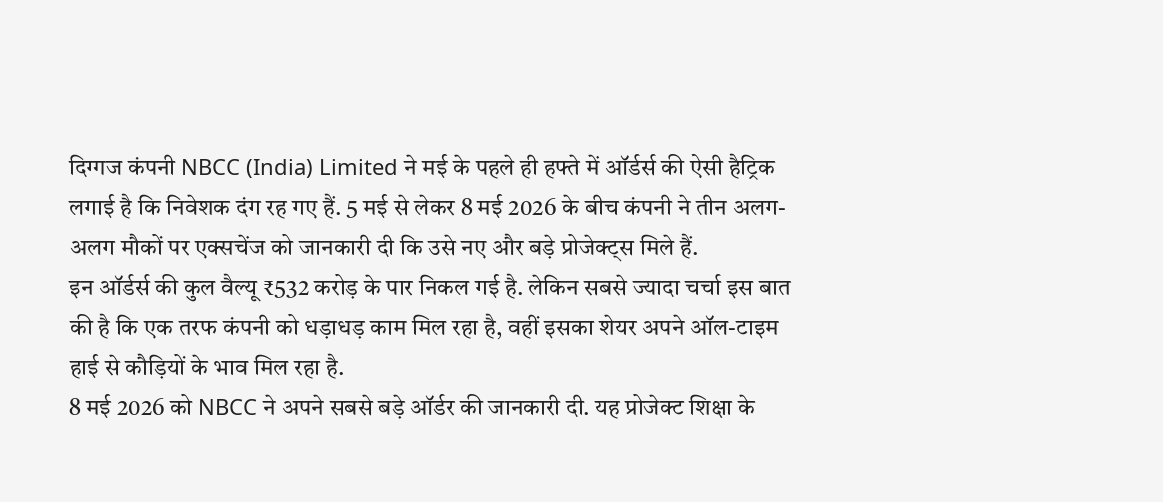दिग्गज कंपनी NBCC (India) Limited ने मई के पहले ही हफ्ते में ऑर्डर्स की ऐसी हैट्रिक लगाई है कि निवेशक दंग रह गए हैं. 5 मई से लेकर 8 मई 2026 के बीच कंपनी ने तीन अलग-अलग मौकों पर एक्सचेंज को जानकारी दी कि उसे नए और बड़े प्रोजेक्ट्स मिले हैं.
इन ऑर्डर्स की कुल वैल्यू ₹532 करोड़ के पार निकल गई है. लेकिन सबसे ज्यादा चर्चा इस बात की है कि एक तरफ कंपनी को धड़ाधड़ काम मिल रहा है, वहीं इसका शेयर अपने ऑल-टाइम हाई से कौड़ियों के भाव मिल रहा है.
8 मई 2026 को NBCC ने अपने सबसे बड़े ऑर्डर की जानकारी दी. यह प्रोजेक्ट शिक्षा के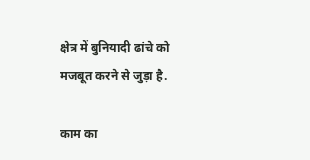क्षेत्र में बुनियादी ढांचे को मजबूत करने से जुड़ा है.

काम का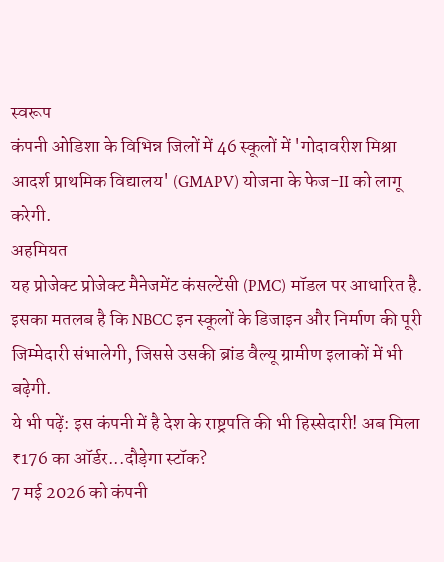स्वरूप
कंपनी ओडिशा के विभिन्न जिलों में 46 स्कूलों में 'गोदावरीश मिश्रा आदर्श प्राथमिक विद्यालय' (GMAPV) योजना के फेज-II को लागू करेगी.
अहमियत
यह प्रोजेक्ट प्रोजेक्ट मैनेजमेंट कंसल्टेंसी (PMC) मॉडल पर आधारित है. इसका मतलब है कि NBCC इन स्कूलों के डिजाइन और निर्माण की पूरी जिम्मेदारी संभालेगी, जिससे उसकी ब्रांड वैल्यू ग्रामीण इलाकों में भी बढ़ेगी.
ये भी पढ़ें: इस कंपनी में है देश के राष्ट्रपति की भी हिस्सेदारी! अब मिला ₹176 का ऑर्डर...दौड़ेगा स्टॉक?
7 मई 2026 को कंपनी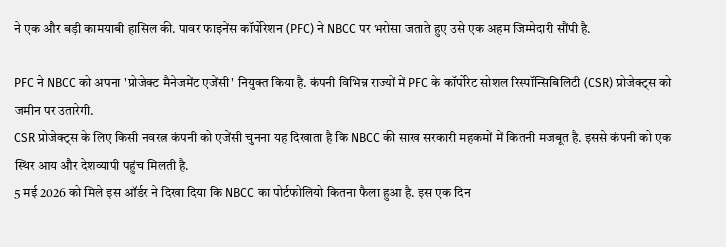ने एक और बड़ी कामयाबी हासिल की. पावर फाइनेंस कॉर्पोरेशन (PFC) ने NBCC पर भरोसा जताते हुए उसे एक अहम जिम्मेदारी सौंपी है.

PFC ने NBCC को अपना 'प्रोजेक्ट मैनेजमेंट एजेंसी' नियुक्त किया है. कंपनी विभिन्न राज्यों में PFC के कॉर्पोरेट सोशल रिस्पॉन्सिबिलिटी (CSR) प्रोजेक्ट्स को जमीन पर उतारेगी.
CSR प्रोजेक्ट्स के लिए किसी नवरत्न कंपनी को एजेंसी चुनना यह दिखाता है कि NBCC की साख सरकारी महकमों में कितनी मजबूत है. इससे कंपनी को एक स्थिर आय और देशव्यापी पहुंच मिलती है.
5 मई 2026 को मिले इस ऑर्डर ने दिखा दिया कि NBCC का पोर्टफोलियो कितना फैला हुआ है. इस एक दिन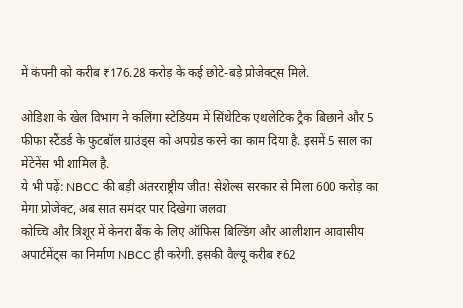में कंपनी को करीब ₹176.28 करोड़ के कई छोटे-बड़े प्रोजेक्ट्स मिले.

ओडिशा के खेल विभाग ने कलिंगा स्टेडियम में सिंथेटिक एथलेटिक ट्रैक बिछाने और 5 फीफा स्टैंडर्ड के फुटबॉल ग्राउंड्स को अपग्रेड करने का काम दिया है. इसमें 5 साल का मेंटेनेंस भी शामिल है.
ये भी पढ़ें: NBCC की बड़ी अंतरराष्ट्रीय जीत! सेशेल्स सरकार से मिला 600 करोड़ का मेगा प्रोजेक्ट, अब सात समंदर पार दिखेगा जलवा
कोच्चि और त्रिशूर में केनरा बैंक के लिए ऑफिस बिल्डिंग और आलीशान आवासीय अपार्टमेंट्स का निर्माण NBCC ही करेगी. इसकी वैल्यू करीब ₹62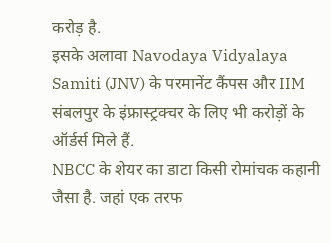करोड़ है.
इसके अलावा Navodaya Vidyalaya Samiti (JNV) के परमानेंट कैंपस और IIM संबलपुर के इंफ्रास्ट्रक्चर के लिए भी करोड़ों के ऑर्डर्स मिले हैं.
NBCC के शेयर का डाटा किसी रोमांचक कहानी जैसा है. जहां एक तरफ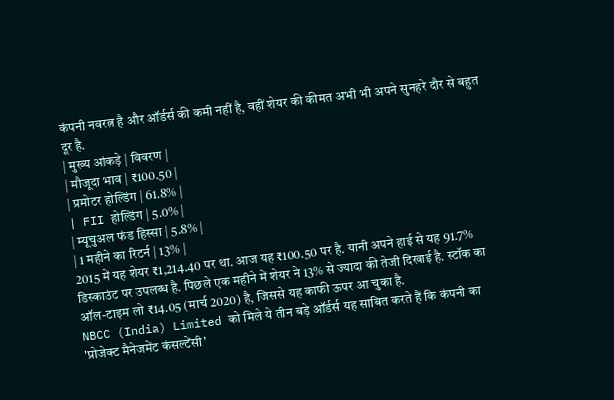कंपनी नवरत्न है और ऑर्डर्स की कमी नहीं है, वहीं शेयर की कीमत अभी भी अपने सुनहरे दौर से बहुत दूर है.
| मुख्य आंकड़े | विवरण |
| मौजूदा भाव | ₹100.50 |
| प्रमोटर होल्डिंग | 61.8% |
| FII होल्डिंग | 5.0% |
| म्यूचुअल फंड हिस्सा | 5.8% |
| 1 महीने का रिटर्न | 13% |
2015 में यह शेयर ₹1,214.40 पर था. आज यह ₹100.50 पर है. यानी अपने हाई से यह 91.7% डिस्काउंट पर उपलब्ध है. पिछले एक महीने में शेयर ने 13% से ज्यादा की तेजी दिखाई है. स्टॉक का ऑल-टाइम लो ₹14.05 (मार्च 2020) है, जिससे यह काफी ऊपर आ चुका है.
NBCC (India) Limited को मिले ये तीन बड़े ऑर्डर्स यह साबित करते हैं कि कंपनी का 'प्रोजेक्ट मैनेजमेंट कंसल्टेंसी'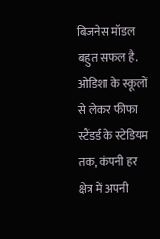बिजनेस मॉडल बहुत सफल है. ओडिशा के स्कूलों से लेकर फीफा स्टैंडर्ड के स्टेडियम तक, कंपनी हर क्षेत्र में अपनी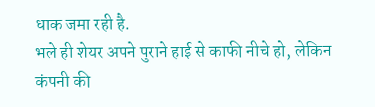धाक जमा रही है.
भले ही शेयर अपने पुराने हाई से काफी नीचे हो, लेकिन कंपनी की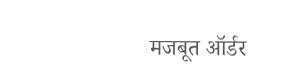मजबूत ऑर्डर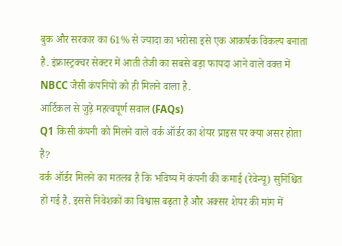बुक और सरकार का 61% से ज्यादा का भरोसा इसे एक आकर्षक विकल्प बनाता है. इंफ्रास्ट्रक्चर सेक्टर में आती तेजी का सबसे बड़ा फायदा आने वाले वक्त में NBCC जैसी कंपनियों को ही मिलने वाला है.
आर्टिकल से जुड़े महत्वपूर्ण सवाल (FAQs)
Q1 किसी कंपनी को मिलने वाले वर्क ऑर्डर का शेयर प्राइस पर क्या असर होता है?
वर्क ऑर्डर मिलने का मतलब है कि भविष्य में कंपनी की कमाई (रेवेन्यू) सुनिश्चित हो गई है. इससे निवेशकों का विश्वास बढ़ता है और अक्सर शेयर की मांग में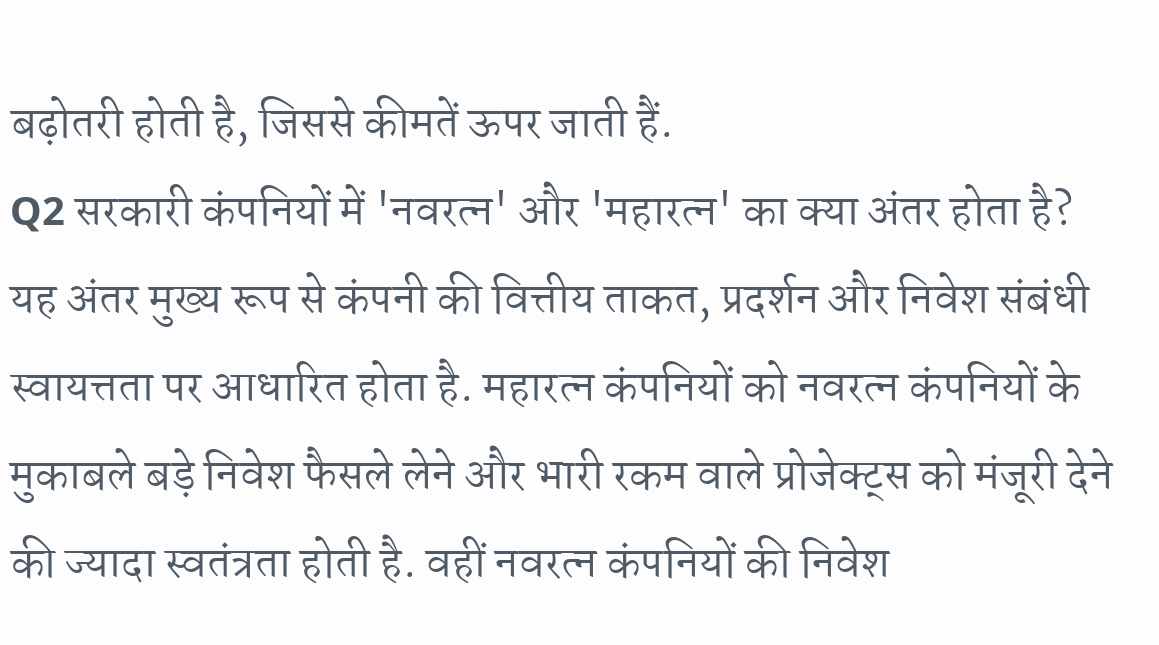बढ़ोतरी होती है, जिससे कीमतें ऊपर जाती हैं.
Q2 सरकारी कंपनियों में 'नवरत्न' और 'महारत्न' का क्या अंतर होता है?
यह अंतर मुख्य रूप से कंपनी की वित्तीय ताकत, प्रदर्शन और निवेश संबंधी स्वायत्तता पर आधारित होता है. महारत्न कंपनियों को नवरत्न कंपनियों के मुकाबले बड़े निवेश फैसले लेने और भारी रकम वाले प्रोजेक्ट्स को मंजूरी देने की ज्यादा स्वतंत्रता होती है. वहीं नवरत्न कंपनियों की निवेश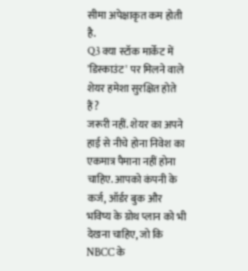सीमा अपेक्षाकृत कम होती है.
Q3 क्या स्टॉक मार्केट में 'डिस्काउंट' पर मिलने वाले शेयर हमेशा सुरक्षित होते हैं?
जरूरी नहीं. शेयर का अपने हाई से नीचे होना निवेश का एकमात्र पैमाना नहीं होना चाहिए. आपको कंपनी के कर्ज, ऑर्डर बुक और भविष्य के ग्रोथ प्लान को भी देखना चाहिए, जो कि NBCC के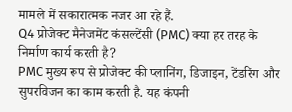मामले में सकारात्मक नजर आ रहे हैं.
Q4 प्रोजेक्ट मैनेजमेंट कंसल्टेंसी (PMC) क्या हर तरह के निर्माण कार्य करती है?
PMC मुख्य रूप से प्रोजेक्ट की प्लानिंग, डिजाइन, टेंडरिंग और सुपरविजन का काम करती है. यह कंपनी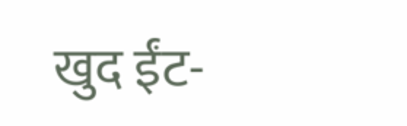खुद ईंट-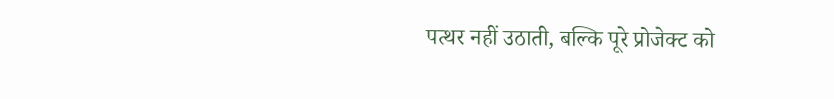पत्थर नहीं उठाती, बल्कि पूरे प्रोजेक्ट को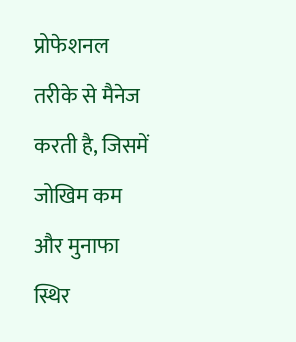प्रोफेशनल तरीके से मैनेज करती है, जिसमें जोखिम कम और मुनाफा स्थिर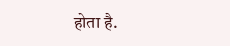होता है.